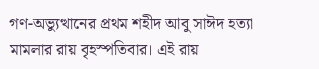গণ-অভ্যুত্থানের প্রথম শহীদ আবু সাঈদ হত্যা মামলার রায় বৃহস্পতিবার। এই রায়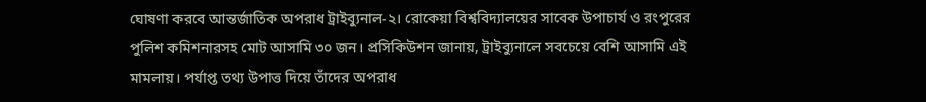ঘোষণা করবে আন্তর্জাতিক অপরাধ ট্রাইব্যুনাল-২। রোকেয়া বিশ্ববিদ্যালয়ের সাবেক উপাচার্য ও রংপুরের পুলিশ কমিশনারসহ মোট আসামি ৩০ জন। প্রসিকিউশন জানায়, ট্রাইব্যুনালে সবচেয়ে বেশি আসামি এই মামলায়। পর্যাপ্ত তথ্য উপাত্ত দিয়ে তাঁদের অপরাধ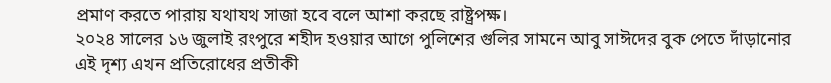প্রমাণ করতে পারায় যথাযথ সাজা হবে বলে আশা করছে রাষ্ট্রপক্ষ।
২০২৪ সালের ১৬ জুলাই রংপুরে শহীদ হওয়ার আগে পুলিশের গুলির সামনে আবু সাঈদের বুক পেতে দাঁড়ানোর এই দৃশ্য এখন প্রতিরোধের প্রতীকী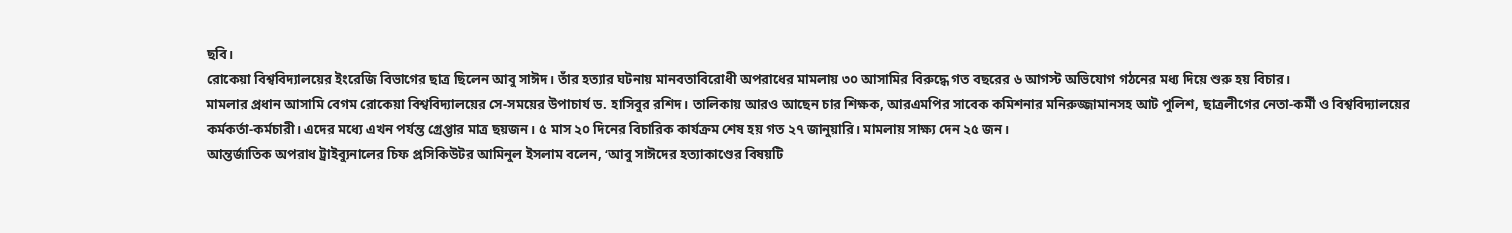ছবি।
রোকেয়া বিশ্ববিদ্যালয়ের ইংরেজি বিভাগের ছাত্র ছিলেন আবু সাঈদ। তাঁর হত্যার ঘটনায় মানবতাবিরোধী অপরাধের মামলায় ৩০ আসামির বিরুদ্ধে গত বছরের ৬ আগস্ট অভিযোগ গঠনের মধ্য দিয়ে শুরু হয় বিচার।
মামলার প্রধান আসামি বেগম রোকেয়া বিশ্ববিদ্যালয়ের সে-সময়ের উপাচার্য ড. হাসিবুর রশিদ। তালিকায় আরও আছেন চার শিক্ষক, আরএমপির সাবেক কমিশনার মনিরুজ্জামানসহ আট পুলিশ, ছাত্রলীগের নেতা-কর্মী ও বিশ্ববিদ্যালয়ের কর্মকর্তা-কর্মচারী। এদের মধ্যে এখন পর্যন্ত গ্রেপ্তার মাত্র ছয়জন। ৫ মাস ২০ দিনের বিচারিক কার্যক্রম শেষ হয় গত ২৭ জানুয়ারি। মামলায় সাক্ষ্য দেন ২৫ জন।
আন্তর্জাতিক অপরাধ ট্রাইব্যুনালের চিফ প্রসিকিউটর আমিনুল ইসলাম বলেন, ‘আবু সাঈদের হত্যাকাণ্ডের বিষয়টি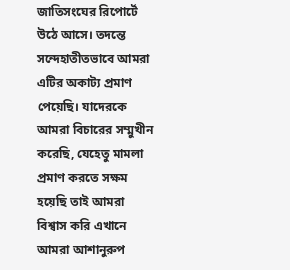জাতিসংঘের রিপোর্টে উঠে আসে। তদন্তে সন্দেহাতীতভাবে আমরা এটির অকাট্য প্রমাণ পেয়েছি। যাদেরকে আমরা বিচারের সম্মুখীন করেছি, যেহেতু মামলা প্রমাণ করতে সক্ষম হয়েছি তাই আমরা বিশ্বাস করি এখানে আমরা আশানুরুপ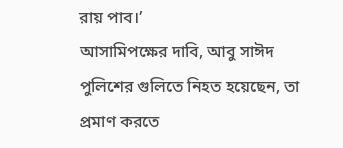রায় পাব।’
আসামিপক্ষের দাবি, আবু সাঈদ পুলিশের গুলিতে নিহত হয়েছেন, তা প্রমাণ করতে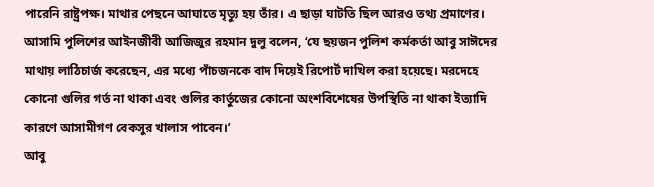পারেনি রাষ্ট্রপক্ষ। মাথার পেছনে আঘাতে মৃত্যু হয় তাঁর। এ ছাড়া ঘাটতি ছিল আরও তথ্য প্রমাণের।
আসামি পুলিশের আইনজীবী আজিজুর রহমান দুলু বলেন, ‘যে ছয়জন পুলিশ কর্মকর্তা আবু সাঈদের মাথায় লাঠিচার্জ করেছেন, এর মধ্যে পাঁচজনকে বাদ দিয়েই রিপোর্ট দাখিল করা হয়েছে। মরদেহে কোনো গুলির গর্ত না থাকা এবং গুলির কার্তুজের কোনো অংশবিশেষের উপস্থিতি না থাকা ইত্যাদি কারণে আসামীগণ বেকসুর খালাস পাবেন।’
আবু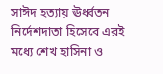সাঈদ হত্যায় ঊর্ধ্বতন নির্দেশদাতা হিসেবে এরই মধ্যে শেখ হাসিনা ও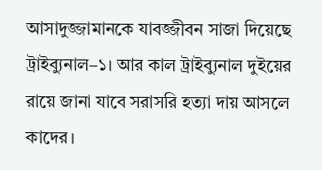আসাদুজ্জামানকে যাবজ্জীবন সাজা দিয়েছে ট্রাইব্যুনাল–১। আর কাল ট্রাইব্যুনাল দুইয়ের রায়ে জানা যাবে সরাসরি হত্যা দায় আসলে কাদের।